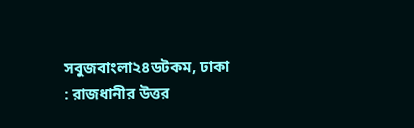সবুজবাংলা২৪ডটকম, ঢাকা : রাজধানীর উত্তর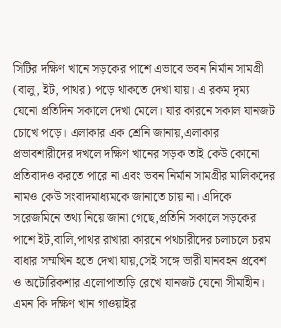সিটির দক্ষিণ খানে সড়কের পাশে এভাবে ভবন নির্মান সামগ্রী (বালু, ইট, পাথর) পড়ে থাকতে দেখা যায়। এ রকম দৃম্য যেনো প্রতিদিন সকালে দেখা মেলে। যার কারনে সকাল যানজট চোখে পড়ে। এলাকার এক শ্রেনি জানায়,এলাকার প্রভাবশারীদের দখলে দক্ষিণ খানের সড়ক তাই কেউ কোনো প্রতিবাদও করতে পারে না এবং ভবন নির্মান সামগ্রীর মালিকদের নামও কেউ সংবাদমাধ্যমকে জানাতে চায় না। এদিকে সরেজমিনে তথ্য নিয়ে জানা গেছে,প্রতিনি সকালে সড়কের পাশে ইট,বালি,পাথর রাখারা কারনে পথচারীদের চলাচলে চরম বাধার সম্মখিন হতে দেখা যায়,সেই সঙ্গে ভারী যানবহন প্রবেশ ও অটোরিকশার এলোপাতাড়ি রেখে যানজট যেনো সীমাহীন। এমন কি দক্ষিণ খান গাওয়াইর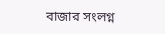বাজার সংলগ্ন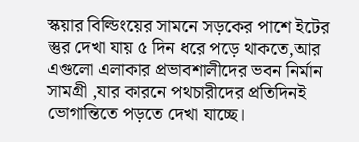স্কয়ার বিল্ডিংয়ের সামনে সড়কের পাশে ইটের স্তুর দেখা যায় ৫ দিন ধরে পড়ে থাকতে,আর এগুলো এলাকার প্রভাবশালীদের ভবন নির্মান সামগ্রী ,যার কারনে পথচারীদের প্রতিদিনই ভোগান্তিতে পড়তে দেখা যাচ্ছে।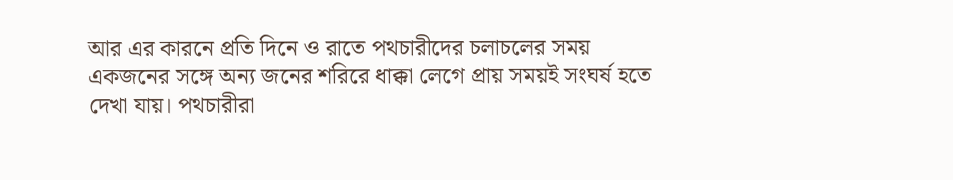আর এর কারনে প্রতি দিনে ও রাতে পথচারীদের চলাচলের সময় একজনের সঙ্গে অন্য জনের শরিরে ধাক্কা লেগে প্রায় সময়ই সংঘর্ষ হতে দেখা যায়। পথচারীরা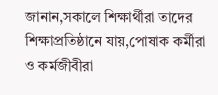জানান,সকালে শিক্ষার্থীরা তাদের শিক্ষাপ্রতিষ্ঠানে যায়,পোষাক কর্মীরা ও কর্মজীবীরা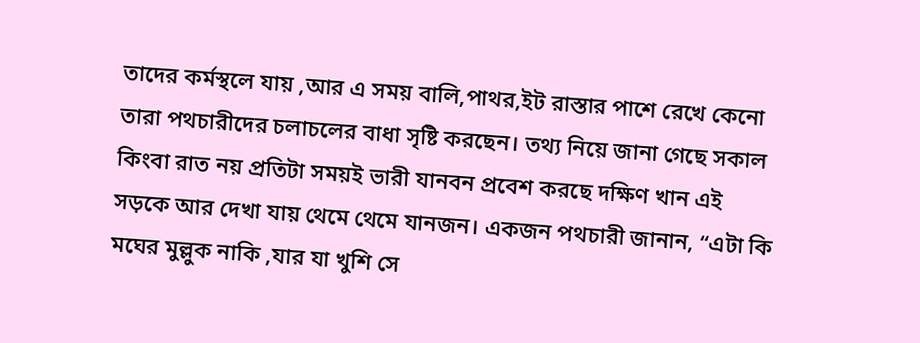তাদের কর্মস্থলে যায় ,আর এ সময় বালি,পাথর,ইট রাস্তার পাশে রেখে কেনো তারা পথচারীদের চলাচলের বাধা সৃষ্টি করছেন। তথ্য নিয়ে জানা গেছে সকাল কিংবা রাত নয় প্রতিটা সময়ই ভারী যানবন প্রবেশ করছে দক্ষিণ খান এই সড়কে আর দেখা যায় থেমে থেমে যানজন। একজন পথচারী জানান, “এটা কি মঘের মুল্লুক নাকি ,যার যা খুশি সে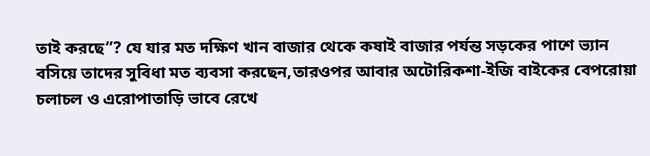তাই করছে”? যে যার মত দক্ষিণ খান বাজার থেকে কষাই বাজার পর্যন্ত সড়কের পাশে ভ্যান বসিয়ে তাদের সুবিধা মত ব্যবসা করছেন,তারওপর আবার অটোরিকশা-ইজি বাইকের বেপরোয়া চলাচল ও এরোপাতাড়ি ভাবে রেখে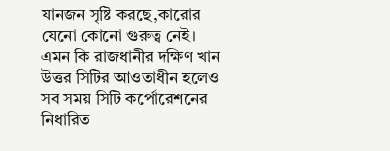যানজন সৃষ্টি করছে,কারোর যেনো কোনো গুরুত্ব নেই। এমন কি রাজধানীর দক্ষিণ খান উত্তর সিটির আওতাধীন হলেও সব সময় সিটি কর্পোরেশনের নিধারিত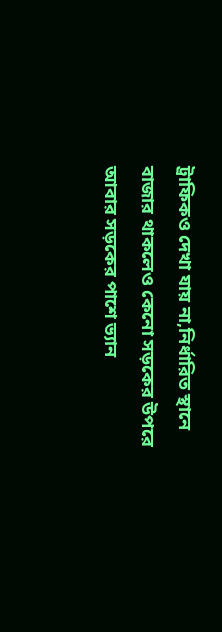ট্রাফিকও দেখা যায় না,নির্ধারিত স্থানে বাজার থাকলেও কেনো সড়কের উপরে আবার সড়কের পাশে ভ্যান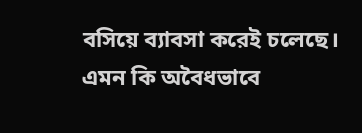বসিয়ে ব্যাবসা করেই চলেছে। এমন কি অবৈধভাবে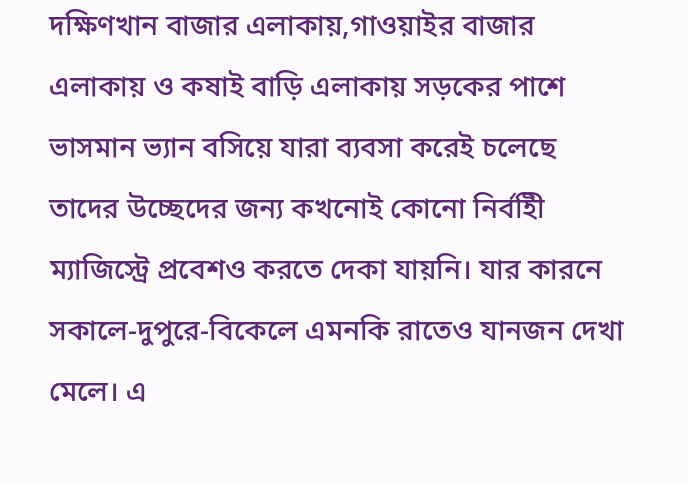দক্ষিণখান বাজার এলাকায়,গাওয়াইর বাজার এলাকায় ও কষাই বাড়ি এলাকায় সড়কের পাশে ভাসমান ভ্যান বসিয়ে যারা ব্যবসা করেই চলেছে তাদের উচ্ছেদের জন্য কখনোই কোনো নির্বহিী ম্যাজিস্ট্রে প্রবেশও করতে দেকা যায়নি। যার কারনে সকালে-দুপুরে-বিকেলে এমনকি রাতেও যানজন দেখা মেলে। এ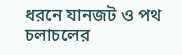ধরনে যানজট ও পথ চলাচলের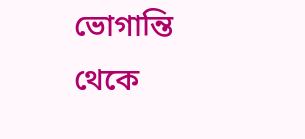ভোগান্তি থেকে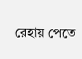রেহায় পেতে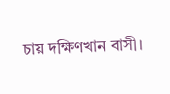চায় দক্ষিণখান বাসী।